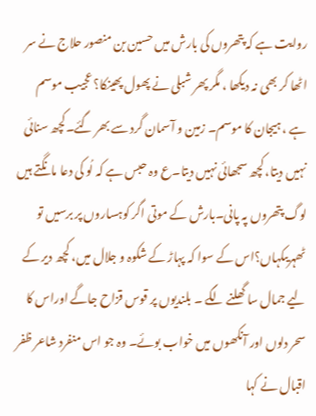روایت ہے کہ پتھروں کی بارش میں حسین بن منصور حلاج نے سر اٹھا کر بھی نہ دیکھا ، مگر پھر شبلی نے پھول پھینکا؟ عجیب موسم ہے ، ہیجان کا موسم۔ زمین و آسمان گرد سے بھر گئے۔کچھ سنائی نہیں دیتا، کچھ سجھائی نہیں دیتا۔ع وہ حبس ہے کہ لُو کی دعا مانگتے ہیں لوگ پتھروں پہ پانی۔بارش کے موتی اگر کوہساروں پر برسیں تو ٹھہریںکہاں؟اس کے سوا کہ پہاڑ کے شکوہ و جلال میں، کچھ دیر کے لیے جمال سا گھلنے لگے ۔ بلندیوں پر قوس قزاح جاگے اوراس کا سحر دلوں اور آنکھوں میں خواب بوئے۔ وہ جو اس منفرد شاعر ظفر اقبال نے کہا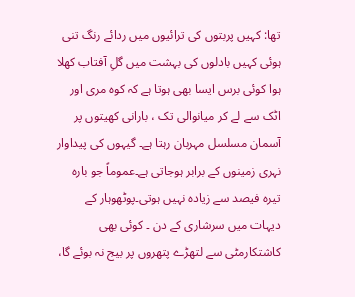تھا: کہیں پربتوں کی ترائیوں میں ردائے رنگ تنی ہوئی کہیں بادلوں کی بہشت میں گلِ آفتاب کھلا ہوا کوئی برس ایسا بھی ہوتا ہے کہ کوہ مری اور اٹک سے لے کر میانوالی تک ، بارانی کھیتوں پر آسمان مسلسل مہربان رہتا ہے۔ گیہوں کی پیداوار نہری زمینوں کے برابر ہوجاتی ہے۔عموماً جو بارہ تیرہ فیصد سے زیادہ نہیں ہوتی۔پوٹھوہار کے دیہات میں سرشاری کے دن ۔ کوئی بھی کاشتکارمٹی سے لتھڑے پتھروں پر بیج نہ بوئے گا،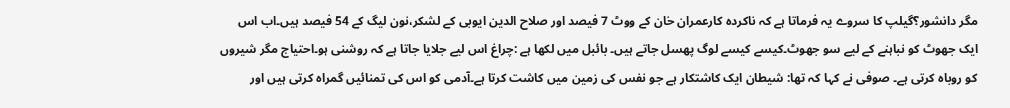مگر دانشور؟گیلپ کا سروے یہ فرماتا ہے کہ ناکردہ کارعمران خان کے ووٹ 7 فیصد اور صلاح الدین ایوبی کے لشکر،نون لیگ کے 54 فیصد ہیں۔اب اس ایک جھوٹ کو نباہنے کے لیے سو جھوٹ۔کیسے کیسے لوگ پھسل جاتے ہیں۔ بائبل میں لکھا ہے :چراغ اس لیے جلایا جاتا ہے کہ روشنی ہو۔احتیاج مگر شیروں کو روباہ کرتی ہے۔ صوفی نے کہا کہ تھا: شیطان ایک کاشتکار ہے جو نفس کی زمین میں کاشت کرتا ہے۔آدمی کو اس کی تمنائیں گمراہ کرتی ہیں اور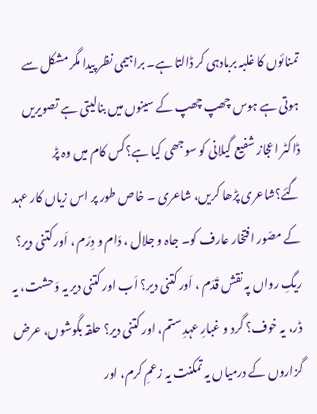تمنائوں کا غلبہ بربادہی کر ڈالتا ہے۔ براہیمی نظر پیدا مگر مشکل سے ہوتی ہے ہوس چھپ چھپ کے سینوں میں بنالیتی ہے تصویریں ڈاکٹر اعجاز شفیع گیلانی کو سوجھی کیا ہے؟کس کام میں وہ پڑ گئے؟شاعری پڑھا کریں، شاعری ۔ خاص طور پر اس زیاں کار عہد کے مصّور افتخار عارف کو۔ جاہ و جلال ، دَام و دِرَم ، اَور کتنی دیر؟ ریگِ رواں پہ نقش قَدَم ، اَور کتنی دیر؟ اَب اور کتنی دیر یہ وَحشت، یہ ڈر، یہ خوف؟ گرد و غبارِ عہدِ ستم، اور کتنی دیر؟ حلقہ بگوشوں، عرض گزاروں کے درمیاں یہ تمکنت یہ زعمِ کرم، اور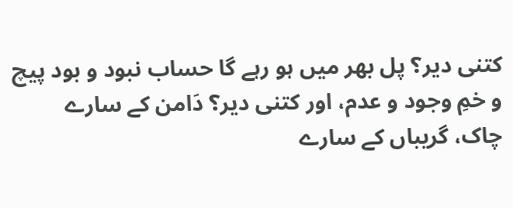کتنی دیر؟ پل بھر میں ہو رہے گا حساب نبود و بود پیچ و خمِ وجود و عدم، اور کتنی دیر؟ دَامن کے سارے چاک، گریباں کے سارے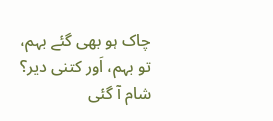چاک ہو بھی گئے بہم، تو بہم، اَور کتنی دیر؟ شام آ گئی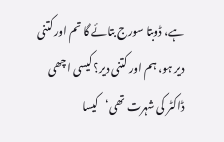ہے، ڈوبتا سورج بتائے گا تم اور کتنی دیر ہو، ہم اور کتنی دیر؟ کیسی اچھی ڈاکٹر کی شہرت تھی‘کیسا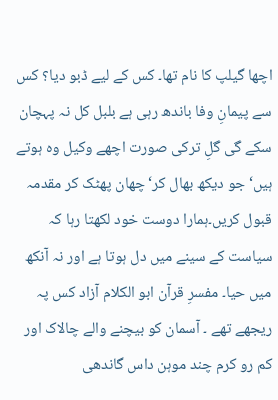اچھا گیلپ کا نام تھا۔ کس کے لیے ڈبو دیا؟ کس سے پیمانِ وفا باندھ رہی ہے بلبل کل نہ پہچان سکے گی گلِ ترکی صورت اچھے وکیل وہ ہوتے ہیں‘ جو دیکھ بھال کر‘ چھان پھٹک کر مقدمہ قبول کریں۔ہمارا دوست خود لکھتا رہا کہ سیاست کے سینے میں دل ہوتا ہے اور نہ آنکھ میں حیا۔ مفسرِ قرآن ابو الکلام آزاد کس پہ ریجھے تھے ۔ آسمان کو بیچنے والے چالاک اور کم رو کرم چند موہن داس گاندھی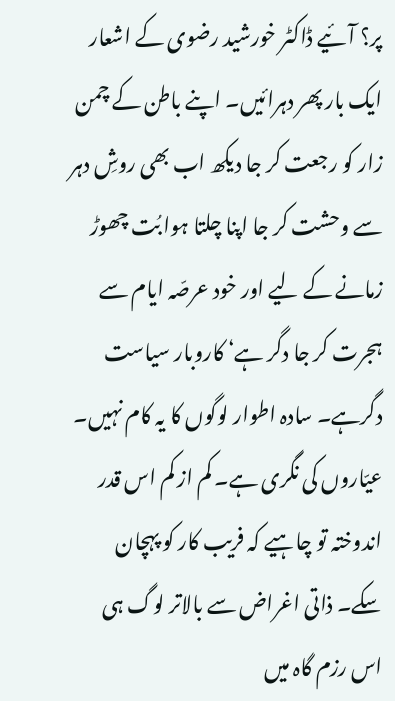پر؟ آئیے ڈاکٹر خورشید رضوی کے اشعار ایک بار پھر دہرائیں۔ اپنے باطن کے چمن زار کو رجعت کر جا دیکھ اب بھی روشِ دہر سے وحشت کر جا اپنا چلتا ہوا بُت چھوڑ زمانے کے لیے اور خود عرصّہ ایام سے ہجرت کر جا دگر ہے‘ کاروبار سیاست دگرہے۔ سادہ اطوار لوگوں کا یہ کام نہیں۔ عیّاروں کی نگری ہے۔ کم از کم اس قدر اندوختہ تو چاہیے کہ فریب کار کو پہچان سکے۔ ذاتی اغراض سے بالاتر لوگ ہی اس رزم گاہ میں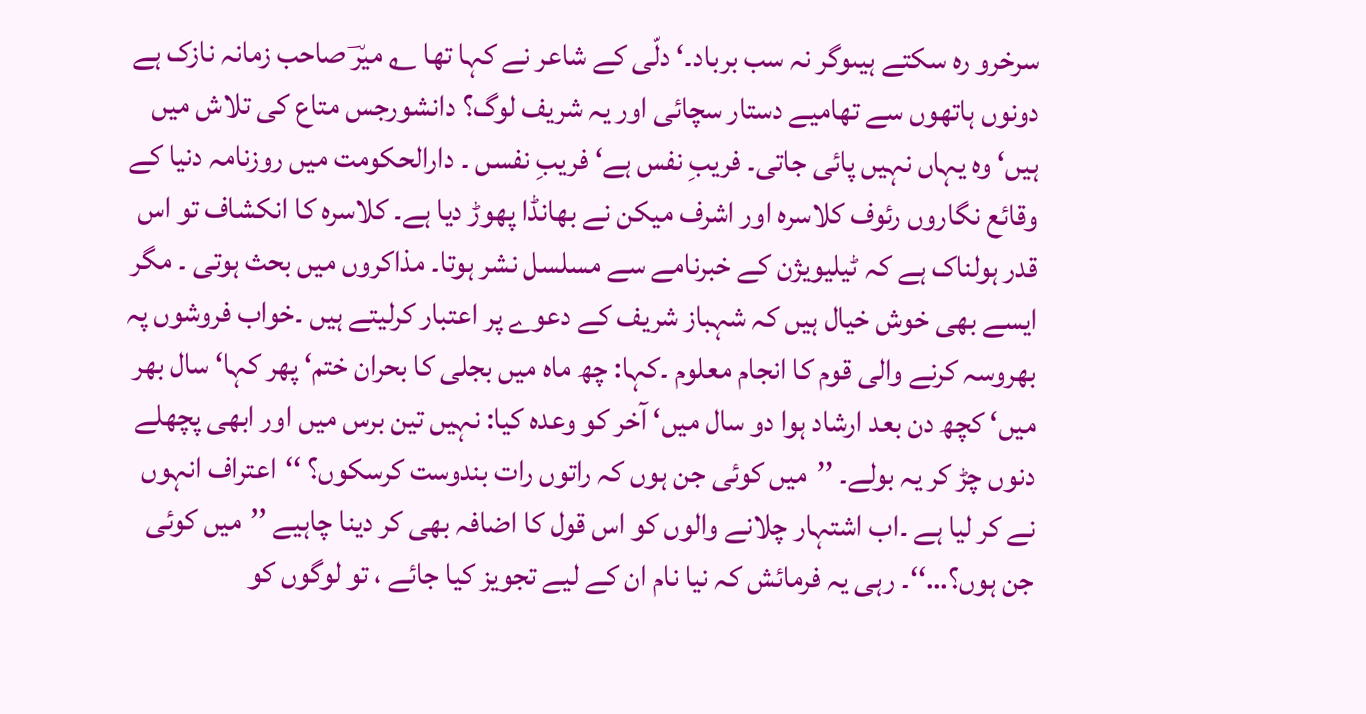سرخرو رہ سکتے ہیںوگر نہ سب برباد۔‘ دلّی کے شاعر نے کہا تھا ؎ میرؔ صاحب زمانہ نازک ہے دونوں ہاتھوں سے تھامیے دستار سچائی اور یہ شریف لوگ؟ دانشورجس متاع کی تلاش میں ہیں‘ وہ یہاں نہیں پائی جاتی۔ فریبِ نفس ہے‘ فریبِ نفسں ۔ دارالحکومت میں روزنامہ دنیا کے وقائع نگاروں رئوف کلاسرہ اور اشرف میکن نے بھانڈا پھوڑ دیا ہے۔ کلاسرہ کا انکشاف تو اس قدر ہولناک ہے کہ ٹیلیویژن کے خبرنامے سے مسلسل نشر ہوتا۔ مذاکروں میں بحث ہوتی ۔ مگر ایسے بھی خوش خیال ہیں کہ شہباز شریف کے دعوے پر اعتبار کرلیتے ہیں ۔خواب فروشوں پہ بھروسہ کرنے والی قوم کا انجام معلوم ۔کہا: چھ ماہ میں بجلی کا بحران ختم‘ پھر کہا‘ سال بھر میں‘ کچھ دن بعد ارشاد ہوا دو سال میں‘ آخر کو وعدہ کیا: نہیں تین برس میں اور ابھی پچھلے دنوں چڑ کر یہ بولے۔ ’’میں کوئی جن ہوں کہ راتوں رات بندوست کرسکوں؟ ‘‘اعتراف انہوں نے کر لیا ہے ۔اب اشتہار چلانے والوں کو اس قول کا اضافہ بھی کر دینا چاہیے ’’میں کوئی جن ہوں؟…‘‘۔ رہی یہ فرمائش کہ نیا نام ان کے لیے تجویز کیا جائے ، تو لوگوں کو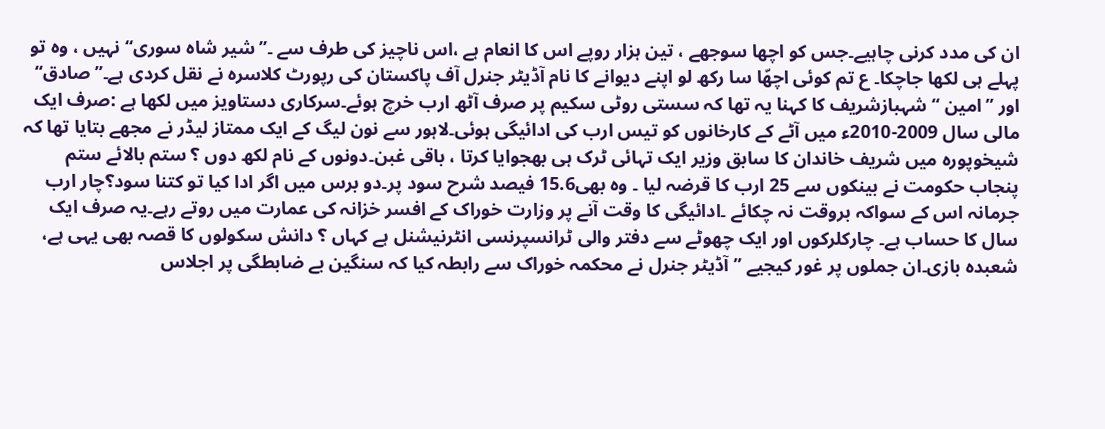ان کی مدد کرنی چاہیے۔جس کو اچھا سوجھے ، تین ہزار روپے اس کا انعام ہے ،اس ناچیز کی طرف سے ۔’’شیر شاہ سوری‘‘ نہیں ، وہ تو پہلے ہی لکھا جاچکا۔ ع تم کوئی اچھّا سا رکھ لو اپنے دیوانے کا نام آڈیٹر جنرل آف پاکستان کی رپورٹ کلاسرہ نے نقل کردی ہے۔’’صادق‘‘ اور ’’امین ‘‘شہبازشریف کا کہنا یہ تھا کہ سستی روٹی سکیم پر صرف آٹھ ارب خرچ ہوئے۔سرکاری دستاویز میں لکھا ہے :صرف ایک مالی سال 2009-2010ء میں آٹے کے کارخانوں کو تیس ارب کی ادائیگی ہوئی۔لاہور سے نون لیگ کے ایک ممتاز لیڈر نے مجھے بتایا تھا کہ شیخوپورہ میں شریف خاندان کا سابق وزیر ایک تہائی ٹرک ہی بھجوایا کرتا ، باقی غبن۔دونوں کے نام لکھ دوں ؟ ستم بالائے ستم پنجاب حکومت نے بینکوں سے 25 ارب کا قرضہ لیا ۔ وہ بھی15.6 فیصد شرح سود پر۔دو برس میں اگر ادا کیا تو کتنا سود؟چار ارب جرمانہ اس کے سواکہ بروقت نہ چکائے ۔ادائیگی کا وقت آنے پر وزارت خوراک کے افسر خزانہ کی عمارت میں روتے رہے۔یہ صرف ایک سال کا حساب ہے۔ چارکلرکوں اور ایک چھوٹے سے دفتر والی ٹرانسپرنسی انٹرنیشنل ہے کہاں ؟ دانش سکولوں کا قصہ بھی یہی ہے، شعبدہ بازی۔ان جملوں پر غور کیجیے ’’آڈیٹر جنرل نے محکمہ خوراک سے رابطہ کیا کہ سنگین بے ضابطگی پر اجلاس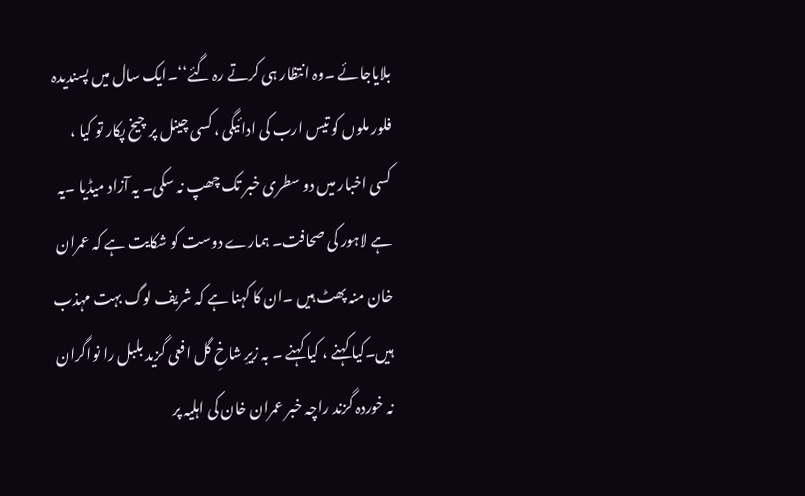بلایاجائے ۔وہ انتظار ہی کرتے رہ گئے‘‘۔ایک سال میں پسندیدہ فلور ملوں کو تیس ارب کی ادائیگی ، کسی چینل پر چیخ پکار تو کیا ، کسی اخبار میں دو سطری خبر تک چھپ نہ سکی۔ یہ آزاد میڈیا ۔یہ ہے لاہور کی صحافت۔ ہمارے دوست کو شکایت ہے کہ عمران خان منہ پھٹ ہیں ۔ان کا کہنا ہے کہ شریف لوگ بہت مہذب ہیں۔کیا کہنے ، کیا کہنے ۔ بہ زیرِ شاخِ گل افعی گزید بلبل را نواگران نہ خوردہ گزند راچہ خبر عمران خان کی اہلیہ پر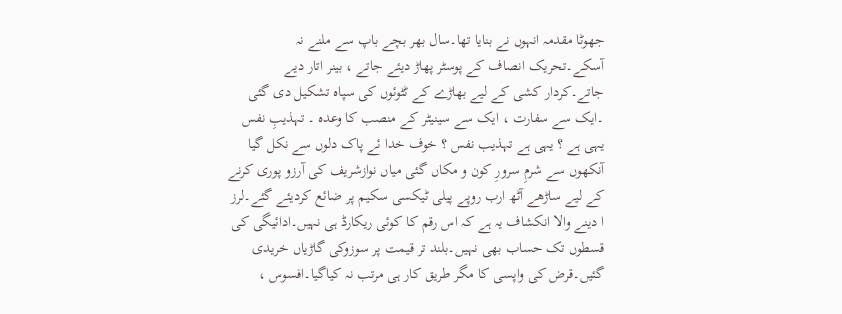جھوٹا مقدمہ انہوں نے بنایا تھا۔سال بھر بچے باپ سے ملنے نہ آسکے۔تحریک انصاف کے پوسٹر پھاڑ دیئے جاتے ، بینر اتار دیے جاتے۔کردار کشی کے لیے بھاڑے کے ٹٹوئوں کی سپاہ تشکیل دی گئی ۔ایک سے سفارت ، ایک سے سینیٹر کے منصب کا وعدہ ۔ تہذیبِ نفس یہی ہے ؟ یہی ہے تہذیب نفس ؟ خوف خدا ئے پاک دلوں سے نکل گیا آنکھوں سے شرمِ سرورِ کون و مکاں گئی میاں نوازشریف کی آرزو پوری کرنے کے لیے ساڑھے آٹھ ارب روپے پیلی ٹیکسی سکیم پر ضائع کردیئے گئے۔لرز ا دینے والا انکشاف یہ ہے کہ اس رقم کا کوئی ریکارڈ ہی نہیں۔ادائیگی کی قسطوں تک حساب بھی نہیں۔بلند تر قیمت پر سوزوکی گاڑیاں خریدی گئیں۔قرض کی واپسی کا مگر طریق کار ہی مرتب نہ کیاگیا۔افسوس ،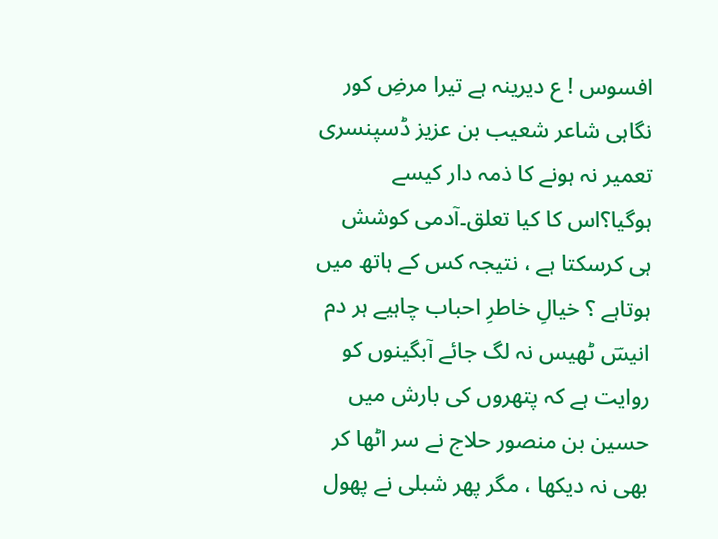افسوس ! ع دیرینہ ہے تیرا مرضِ کور نگاہی شاعر شعیب بن عزیز ڈسپنسری تعمیر نہ ہونے کا ذمہ دار کیسے ہوگیا؟اس کا کیا تعلق۔آدمی کوشش ہی کرسکتا ہے ، نتیجہ کس کے ہاتھ میں ہوتاہے ؟ خیالِ خاطرِ احباب چاہیے ہر دم انیسؔ ٹھیس نہ لگ جائے آبگینوں کو روایت ہے کہ پتھروں کی بارش میں حسین بن منصور حلاج نے سر اٹھا کر بھی نہ دیکھا ، مگر پھر شبلی نے پھول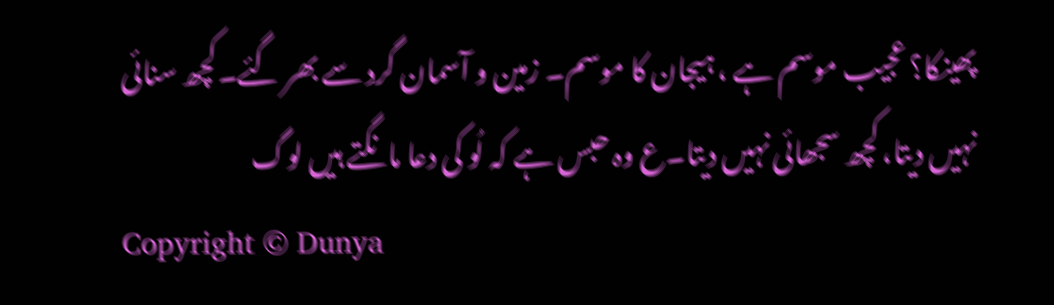پھینکا؟ عجیب موسم ہے ، ہیجان کا موسم۔ زمین و آسمان گرد سے بھر گئے۔کچھ سنائی نہیں دیتا، کچھ سجھائی نہیں دیتا۔ع وہ حبس ہے کہ لُو کی دعا مانگتے ہیں لوگ
Copyright © Dunya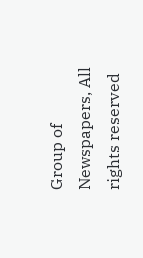Group of Newspapers, All rights reserved